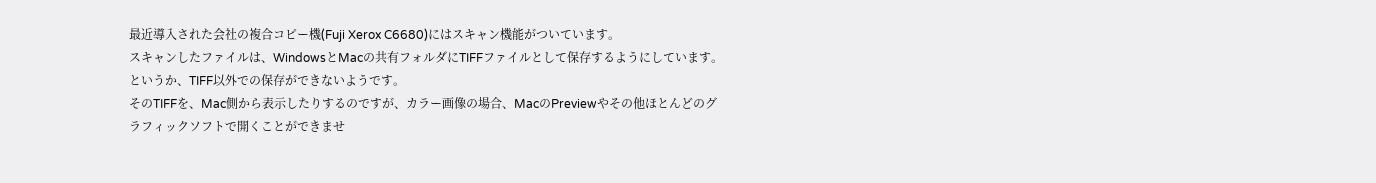最近導入された会社の複合コピー機(Fuji Xerox C6680)にはスキャン機能がついています。
スキャンしたファイルは、WindowsとMacの共有フォルダにTIFFファイルとして保存するようにしています。というか、TIFF以外での保存ができないようです。
そのTIFFを、Mac側から表示したりするのですが、カラー画像の場合、MacのPreviewやその他ほとんどのグラフィックソフトで開くことができませ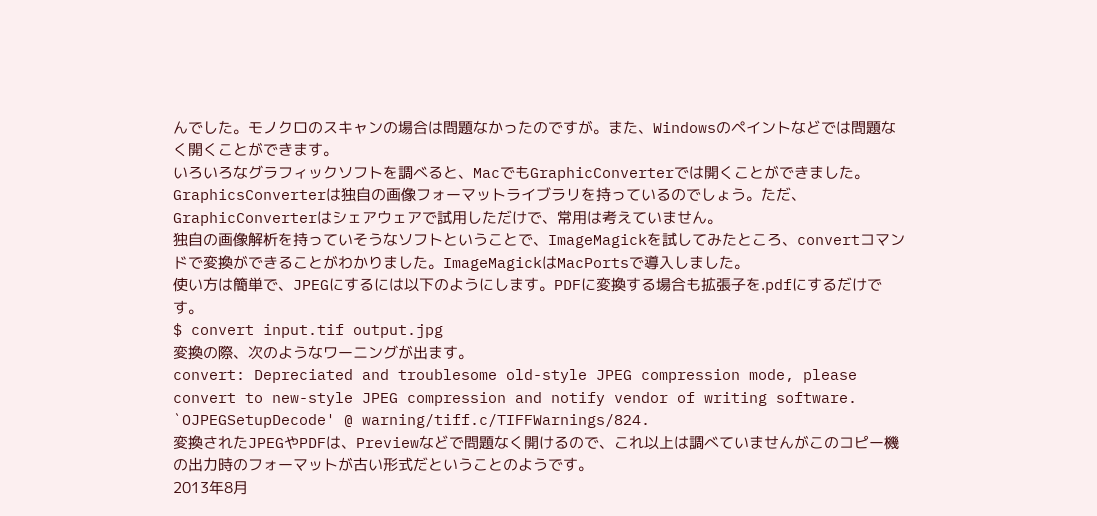んでした。モノクロのスキャンの場合は問題なかったのですが。また、Windowsのペイントなどでは問題なく開くことができます。
いろいろなグラフィックソフトを調べると、MacでもGraphicConverterでは開くことができました。GraphicsConverterは独自の画像フォーマットライブラリを持っているのでしょう。ただ、GraphicConverterはシェアウェアで試用しただけで、常用は考えていません。
独自の画像解析を持っていそうなソフトということで、ImageMagickを試してみたところ、convertコマンドで変換ができることがわかりました。ImageMagickはMacPortsで導入しました。
使い方は簡単で、JPEGにするには以下のようにします。PDFに変換する場合も拡張子を.pdfにするだけです。
$ convert input.tif output.jpg
変換の際、次のようなワーニングが出ます。
convert: Depreciated and troublesome old-style JPEG compression mode, please convert to new-style JPEG compression and notify vendor of writing software. `OJPEGSetupDecode' @ warning/tiff.c/TIFFWarnings/824.
変換されたJPEGやPDFは、Previewなどで問題なく開けるので、これ以上は調べていませんがこのコピー機の出力時のフォーマットが古い形式だということのようです。
2013年8月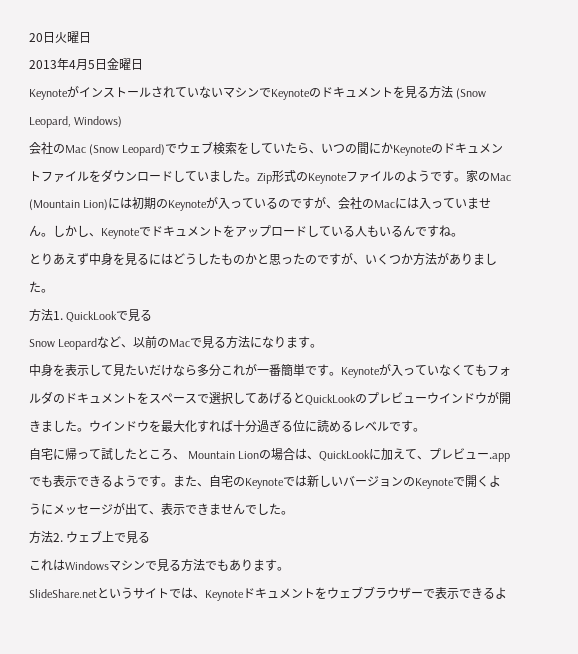20日火曜日
2013年4月5日金曜日
KeynoteがインストールされていないマシンでKeynoteのドキュメントを見る方法 (Snow Leopard, Windows)
会社のMac (Snow Leopard)でウェブ検索をしていたら、いつの間にかKeynoteのドキュメントファイルをダウンロードしていました。Zip形式のKeynoteファイルのようです。家のMac (Mountain Lion)には初期のKeynoteが入っているのですが、会社のMacには入っていません。しかし、Keynoteでドキュメントをアップロードしている人もいるんですね。
とりあえず中身を見るにはどうしたものかと思ったのですが、いくつか方法がありました。
方法1. QuickLookで見る
Snow Leopardなど、以前のMacで見る方法になります。
中身を表示して見たいだけなら多分これが一番簡単です。Keynoteが入っていなくてもフォルダのドキュメントをスペースで選択してあげるとQuickLookのプレビューウインドウが開きました。ウインドウを最大化すれば十分過ぎる位に読めるレベルです。
自宅に帰って試したところ、 Mountain Lionの場合は、QuickLookに加えて、プレビュー.app でも表示できるようです。また、自宅のKeynoteでは新しいバージョンのKeynoteで開くようにメッセージが出て、表示できませんでした。
方法2. ウェブ上で見る
これはWindowsマシンで見る方法でもあります。
SlideShare.netというサイトでは、Keynoteドキュメントをウェブブラウザーで表示できるよ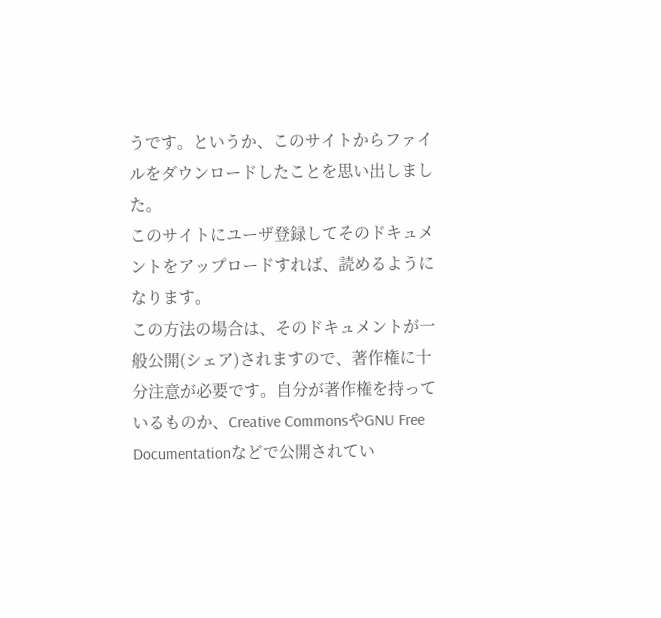うです。というか、このサイトからファイルをダウンロードしたことを思い出しました。
このサイトにユーザ登録してそのドキュメントをアップロードすれば、読めるようになります。
この方法の場合は、そのドキュメントが一般公開(シェア)されますので、著作権に十分注意が必要です。自分が著作権を持っているものか、Creative CommonsやGNU Free Documentationなどで公開されてい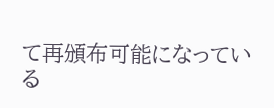て再頒布可能になっている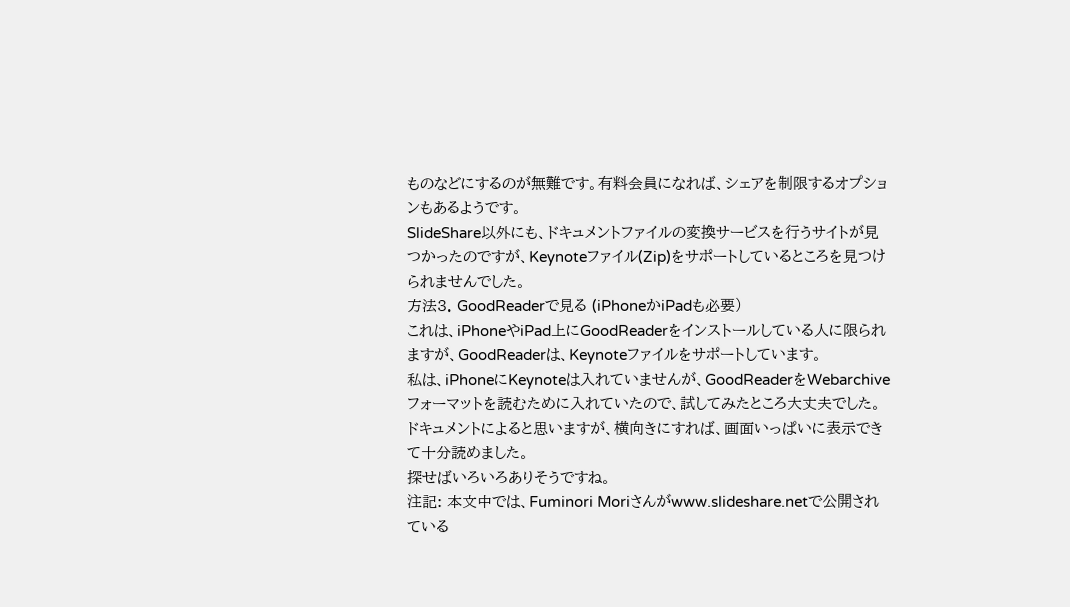ものなどにするのが無難です。有料会員になれば、シェアを制限するオプションもあるようです。
SlideShare以外にも、ドキュメントファイルの変換サービスを行うサイトが見つかったのですが、Keynoteファイル(Zip)をサポートしているところを見つけられませんでした。
方法3. GoodReaderで見る (iPhoneかiPadも必要)
これは、iPhoneやiPad上にGoodReaderをインストールしている人に限られますが、GoodReaderは、Keynoteファイルをサポートしています。
私は、iPhoneにKeynoteは入れていませんが、GoodReaderをWebarchiveフォーマットを読むために入れていたので、試してみたところ大丈夫でした。
ドキュメントによると思いますが、横向きにすれば、画面いっぱいに表示できて十分読めました。
探せばいろいろありそうですね。
注記: 本文中では、Fuminori Moriさんがwww.slideshare.netで公開されている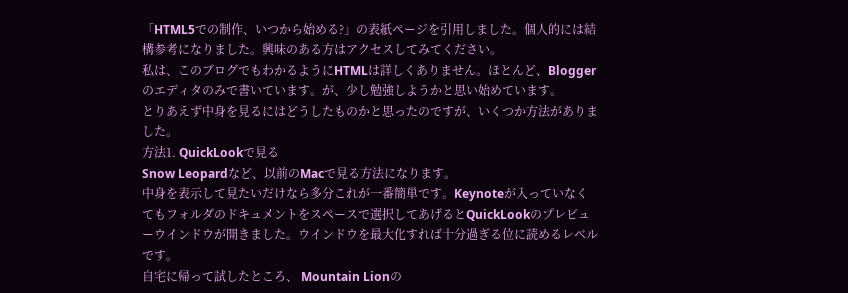「HTML5での制作、いつから始める?」の表紙ページを引用しました。個人的には結構参考になりました。興味のある方はアクセスしてみてください。
私は、このブログでもわかるようにHTMLは詳しくありません。ほとんど、Bloggerのエディタのみで書いています。が、少し勉強しようかと思い始めています。
とりあえず中身を見るにはどうしたものかと思ったのですが、いくつか方法がありました。
方法1. QuickLookで見る
Snow Leopardなど、以前のMacで見る方法になります。
中身を表示して見たいだけなら多分これが一番簡単です。Keynoteが入っていなくてもフォルダのドキュメントをスペースで選択してあげるとQuickLookのプレビューウインドウが開きました。ウインドウを最大化すれば十分過ぎる位に読めるレベルです。
自宅に帰って試したところ、 Mountain Lionの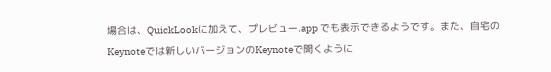場合は、QuickLookに加えて、プレビュー.app でも表示できるようです。また、自宅のKeynoteでは新しいバージョンのKeynoteで開くように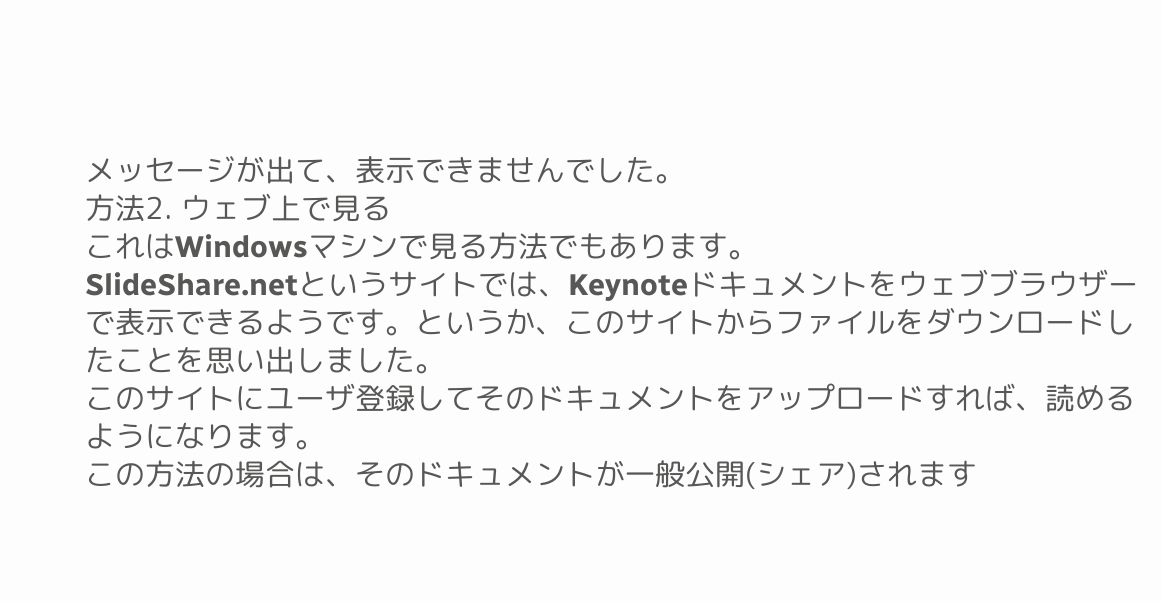メッセージが出て、表示できませんでした。
方法2. ウェブ上で見る
これはWindowsマシンで見る方法でもあります。
SlideShare.netというサイトでは、Keynoteドキュメントをウェブブラウザーで表示できるようです。というか、このサイトからファイルをダウンロードしたことを思い出しました。
このサイトにユーザ登録してそのドキュメントをアップロードすれば、読めるようになります。
この方法の場合は、そのドキュメントが一般公開(シェア)されます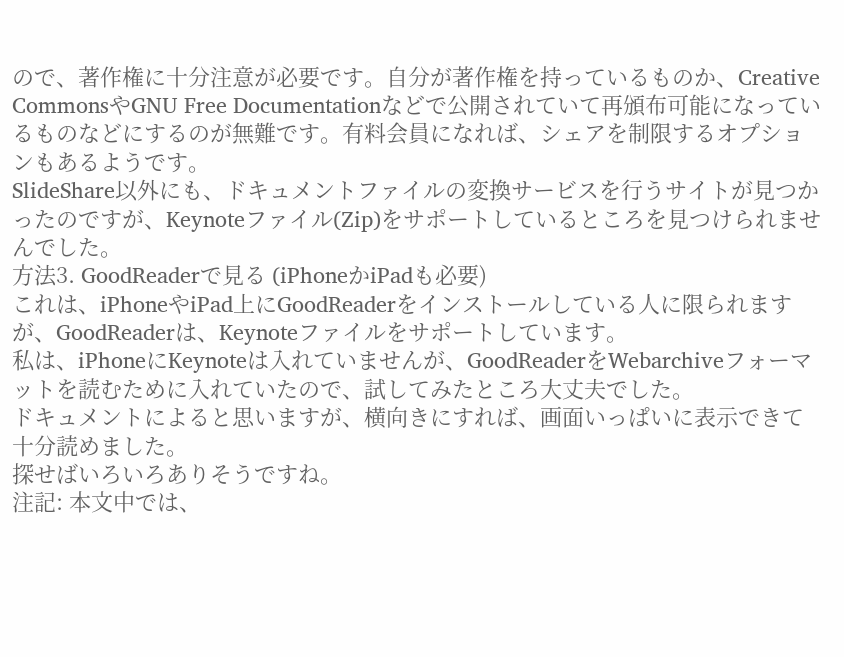ので、著作権に十分注意が必要です。自分が著作権を持っているものか、Creative CommonsやGNU Free Documentationなどで公開されていて再頒布可能になっているものなどにするのが無難です。有料会員になれば、シェアを制限するオプションもあるようです。
SlideShare以外にも、ドキュメントファイルの変換サービスを行うサイトが見つかったのですが、Keynoteファイル(Zip)をサポートしているところを見つけられませんでした。
方法3. GoodReaderで見る (iPhoneかiPadも必要)
これは、iPhoneやiPad上にGoodReaderをインストールしている人に限られますが、GoodReaderは、Keynoteファイルをサポートしています。
私は、iPhoneにKeynoteは入れていませんが、GoodReaderをWebarchiveフォーマットを読むために入れていたので、試してみたところ大丈夫でした。
ドキュメントによると思いますが、横向きにすれば、画面いっぱいに表示できて十分読めました。
探せばいろいろありそうですね。
注記: 本文中では、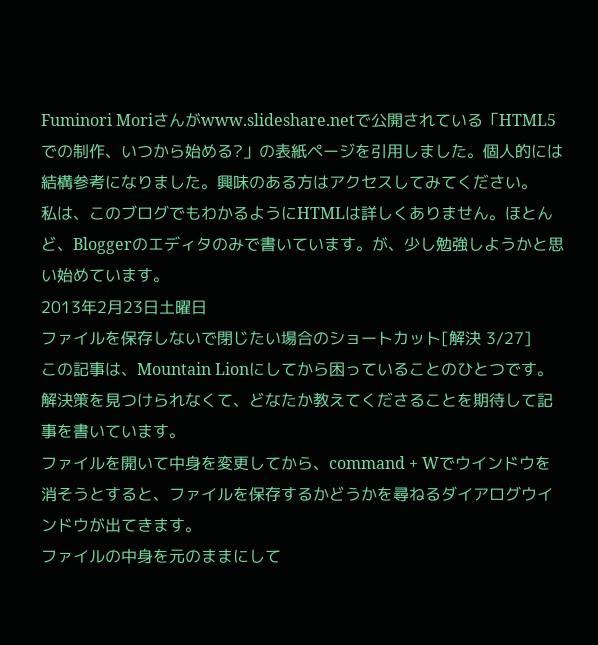Fuminori Moriさんがwww.slideshare.netで公開されている「HTML5での制作、いつから始める?」の表紙ページを引用しました。個人的には結構参考になりました。興味のある方はアクセスしてみてください。
私は、このブログでもわかるようにHTMLは詳しくありません。ほとんど、Bloggerのエディタのみで書いています。が、少し勉強しようかと思い始めています。
2013年2月23日土曜日
ファイルを保存しないで閉じたい場合のショートカット[解決 3/27]
この記事は、Mountain Lionにしてから困っていることのひとつです。解決策を見つけられなくて、どなたか教えてくださることを期待して記事を書いています。
ファイルを開いて中身を変更してから、command + Wでウインドウを消そうとすると、ファイルを保存するかどうかを尋ねるダイアログウインドウが出てきます。
ファイルの中身を元のままにして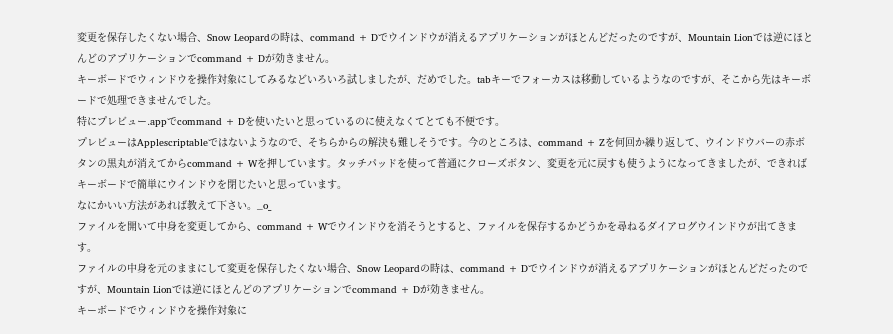変更を保存したくない場合、Snow Leopardの時は、command + Dでウインドウが消えるアプリケーションがほとんどだったのですが、Mountain Lionでは逆にほとんどのアプリケーションでcommand + Dが効きません。
キーボードでウィンドウを操作対象にしてみるなどいろいろ試しましたが、だめでした。tabキーでフォーカスは移動しているようなのですが、そこから先はキーボードで処理できませんでした。
特にプレビュー.appでcommand + Dを使いたいと思っているのに使えなくてとても不便です。
プレビューはApplescriptableではないようなので、そちらからの解決も難しそうです。今のところは、command + Zを何回か繰り返して、ウインドウバーの赤ボタンの黒丸が消えてからcommand + Wを押しています。タッチパッドを使って普通にクローズボタン、変更を元に戻すも使うようになってきましたが、できればキーボードで簡単にウインドウを閉じたいと思っています。
なにかいい方法があれば教えて下さい。_o_
ファイルを開いて中身を変更してから、command + Wでウインドウを消そうとすると、ファイルを保存するかどうかを尋ねるダイアログウインドウが出てきます。
ファイルの中身を元のままにして変更を保存したくない場合、Snow Leopardの時は、command + Dでウインドウが消えるアプリケーションがほとんどだったのですが、Mountain Lionでは逆にほとんどのアプリケーションでcommand + Dが効きません。
キーボードでウィンドウを操作対象に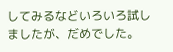してみるなどいろいろ試しましたが、だめでした。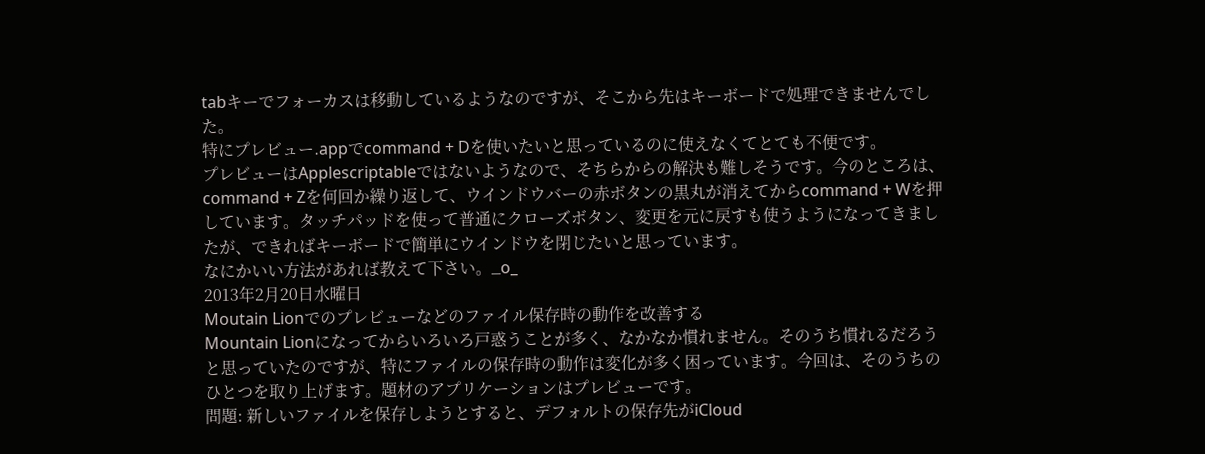tabキーでフォーカスは移動しているようなのですが、そこから先はキーボードで処理できませんでした。
特にプレビュー.appでcommand + Dを使いたいと思っているのに使えなくてとても不便です。
プレビューはApplescriptableではないようなので、そちらからの解決も難しそうです。今のところは、command + Zを何回か繰り返して、ウインドウバーの赤ボタンの黒丸が消えてからcommand + Wを押しています。タッチパッドを使って普通にクローズボタン、変更を元に戻すも使うようになってきましたが、できればキーボードで簡単にウインドウを閉じたいと思っています。
なにかいい方法があれば教えて下さい。_o_
2013年2月20日水曜日
Moutain Lionでのプレビューなどのファイル保存時の動作を改善する
Mountain Lionになってからいろいろ戸惑うことが多く、なかなか慣れません。そのうち慣れるだろうと思っていたのですが、特にファイルの保存時の動作は変化が多く困っています。今回は、そのうちのひとつを取り上げます。題材のアプリケーションはプレビューです。
問題: 新しいファイルを保存しようとすると、デフォルトの保存先がiCloud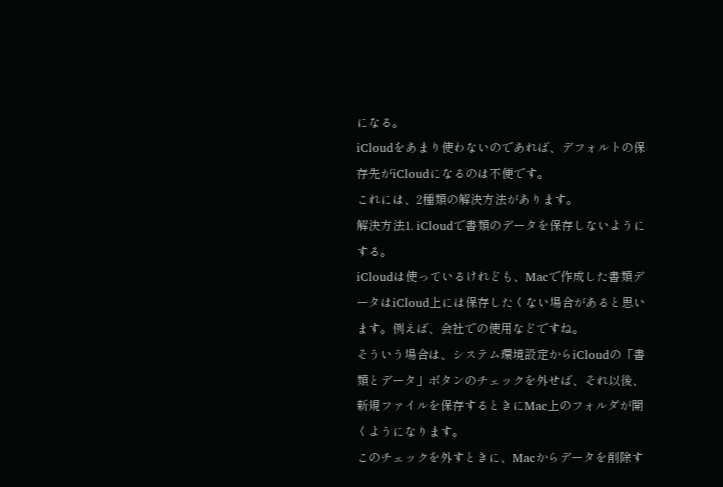になる。
iCloudをあまり使わないのであれば、デフォルトの保存先がiCloudになるのは不便です。
これには、2種類の解決方法があります。
解決方法1. iCloudで書類のデータを保存しないようにする。
iCloudは使っているけれども、Macで作成した書類データはiCloud上には保存したくない場合があると思います。例えば、会社での使用などですね。
そういう場合は、システム環境設定からiCloudの「書類とデータ」ボタンのチェックを外せば、それ以後、新規ファイルを保存するときにMac上のフォルダが開くようになります。
このチェックを外すときに、Macからデータを削除す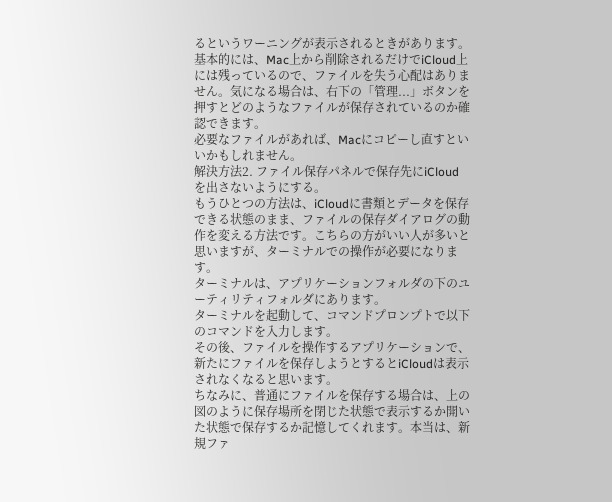るというワーニングが表示されるときがあります。
基本的には、Mac上から削除されるだけでiCloud上には残っているので、ファイルを失う心配はありません。気になる場合は、右下の「管理...」ボタンを押すとどのようなファイルが保存されているのか確認できます。
必要なファイルがあれば、Macにコピーし直すといいかもしれません。
解決方法2. ファイル保存パネルで保存先にiCloudを出さないようにする。
もうひとつの方法は、iCloudに書類とデータを保存できる状態のまま、ファイルの保存ダイアログの動作を変える方法です。こちらの方がいい人が多いと思いますが、ターミナルでの操作が必要になります。
ターミナルは、アプリケーションフォルダの下のユーティリティフォルダにあります。
ターミナルを起動して、コマンドプロンプトで以下のコマンドを入力します。
その後、ファイルを操作するアプリケーションで、新たにファイルを保存しようとするとiCloudは表示されなくなると思います。
ちなみに、普通にファイルを保存する場合は、上の図のように保存場所を閉じた状態で表示するか開いた状態で保存するか記憶してくれます。本当は、新規ファ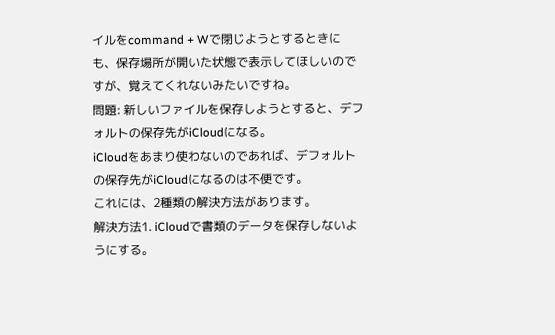イルをcommand + Wで閉じようとするときにも、保存場所が開いた状態で表示してほしいのですが、覚えてくれないみたいですね。
問題: 新しいファイルを保存しようとすると、デフォルトの保存先がiCloudになる。
iCloudをあまり使わないのであれば、デフォルトの保存先がiCloudになるのは不便です。
これには、2種類の解決方法があります。
解決方法1. iCloudで書類のデータを保存しないようにする。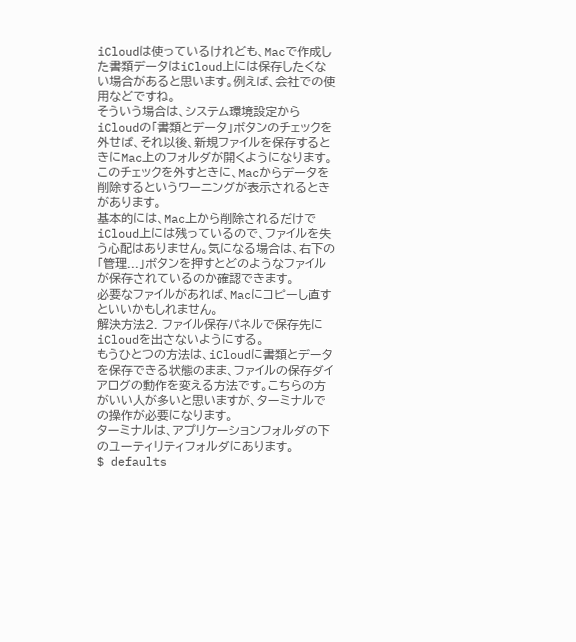iCloudは使っているけれども、Macで作成した書類データはiCloud上には保存したくない場合があると思います。例えば、会社での使用などですね。
そういう場合は、システム環境設定からiCloudの「書類とデータ」ボタンのチェックを外せば、それ以後、新規ファイルを保存するときにMac上のフォルダが開くようになります。
このチェックを外すときに、Macからデータを削除するというワーニングが表示されるときがあります。
基本的には、Mac上から削除されるだけでiCloud上には残っているので、ファイルを失う心配はありません。気になる場合は、右下の「管理...」ボタンを押すとどのようなファイルが保存されているのか確認できます。
必要なファイルがあれば、Macにコピーし直すといいかもしれません。
解決方法2. ファイル保存パネルで保存先にiCloudを出さないようにする。
もうひとつの方法は、iCloudに書類とデータを保存できる状態のまま、ファイルの保存ダイアログの動作を変える方法です。こちらの方がいい人が多いと思いますが、ターミナルでの操作が必要になります。
ターミナルは、アプリケーションフォルダの下のユーティリティフォルダにあります。
$ defaults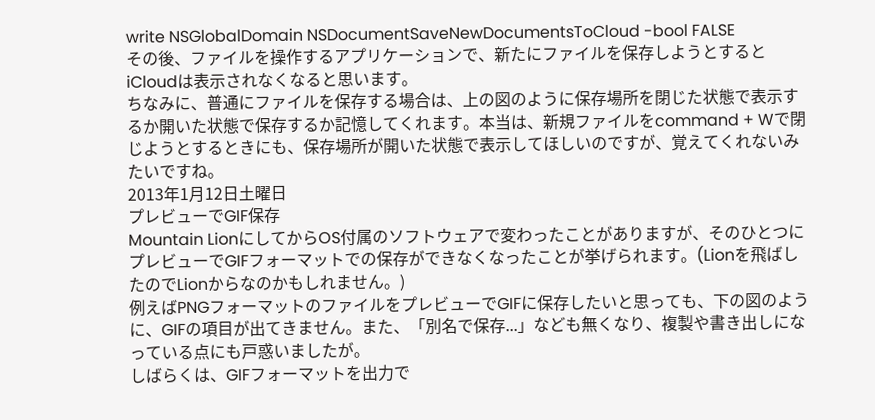write NSGlobalDomain NSDocumentSaveNewDocumentsToCloud -bool FALSE
その後、ファイルを操作するアプリケーションで、新たにファイルを保存しようとするとiCloudは表示されなくなると思います。
ちなみに、普通にファイルを保存する場合は、上の図のように保存場所を閉じた状態で表示するか開いた状態で保存するか記憶してくれます。本当は、新規ファイルをcommand + Wで閉じようとするときにも、保存場所が開いた状態で表示してほしいのですが、覚えてくれないみたいですね。
2013年1月12日土曜日
プレビューでGIF保存
Mountain LionにしてからOS付属のソフトウェアで変わったことがありますが、そのひとつにプレビューでGIFフォーマットでの保存ができなくなったことが挙げられます。(Lionを飛ばしたのでLionからなのかもしれません。)
例えばPNGフォーマットのファイルをプレビューでGIFに保存したいと思っても、下の図のように、GIFの項目が出てきません。また、「別名で保存...」なども無くなり、複製や書き出しになっている点にも戸惑いましたが。
しばらくは、GIFフォーマットを出力で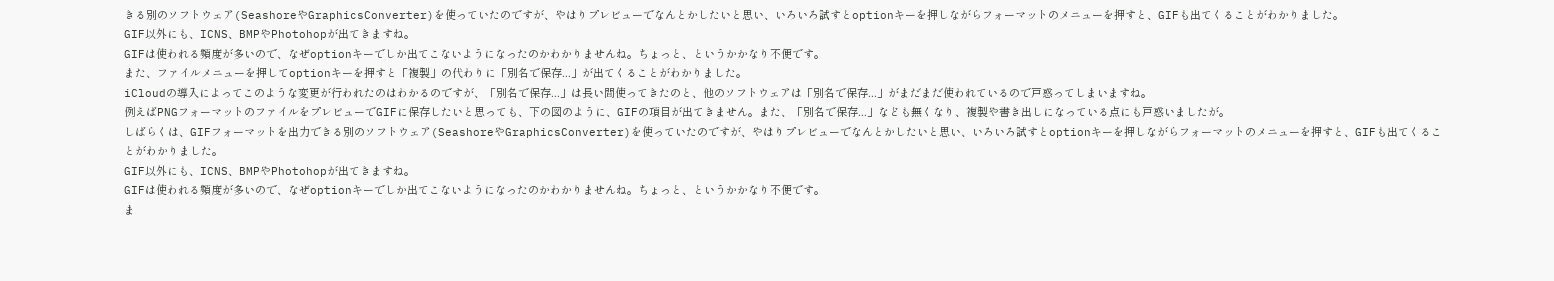きる別のソフトウェア(SeashoreやGraphicsConverter)を使っていたのですが、やはりプレビューでなんとかしたいと思い、いろいろ試すとoptionキーを押しながらフォーマットのメニューを押すと、GIFも出てくることがわかりました。
GIF以外にも、ICNS、BMPやPhotohopが出てきますね。
GIFは使われる頻度が多いので、なぜoptionキーでしか出てこないようになったのかわかりませんね。ちょっと、というかかなり不便です。
また、ファイルメニューを押してoptionキーを押すと「複製」の代わりに「別名で保存...」が出てくることがわかりました。
iCloudの導入によってこのような変更が行われたのはわかるのですが、「別名で保存...」は長い間使ってきたのと、他のソフトウェアは「別名で保存...」がまだまだ使われているので戸惑ってしまいますね。
例えばPNGフォーマットのファイルをプレビューでGIFに保存したいと思っても、下の図のように、GIFの項目が出てきません。また、「別名で保存...」なども無くなり、複製や書き出しになっている点にも戸惑いましたが。
しばらくは、GIFフォーマットを出力できる別のソフトウェア(SeashoreやGraphicsConverter)を使っていたのですが、やはりプレビューでなんとかしたいと思い、いろいろ試すとoptionキーを押しながらフォーマットのメニューを押すと、GIFも出てくることがわかりました。
GIF以外にも、ICNS、BMPやPhotohopが出てきますね。
GIFは使われる頻度が多いので、なぜoptionキーでしか出てこないようになったのかわかりませんね。ちょっと、というかかなり不便です。
ま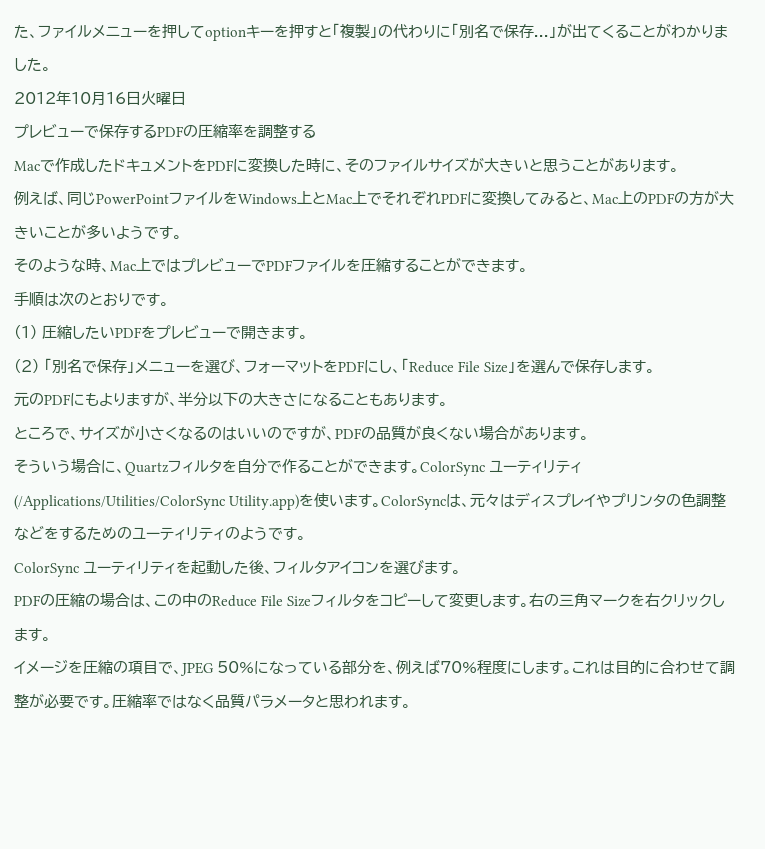た、ファイルメニューを押してoptionキーを押すと「複製」の代わりに「別名で保存...」が出てくることがわかりました。
2012年10月16日火曜日
プレビューで保存するPDFの圧縮率を調整する
Macで作成したドキュメントをPDFに変換した時に、そのファイルサイズが大きいと思うことがあります。
例えば、同じPowerPointファイルをWindows上とMac上でそれぞれPDFに変換してみると、Mac上のPDFの方が大きいことが多いようです。
そのような時、Mac上ではプレビューでPDFファイルを圧縮することができます。
手順は次のとおりです。
(1) 圧縮したいPDFをプレビューで開きます。
(2) 「別名で保存」メニューを選び、フォーマットをPDFにし、「Reduce File Size」を選んで保存します。
元のPDFにもよりますが、半分以下の大きさになることもあります。
ところで、サイズが小さくなるのはいいのですが、PDFの品質が良くない場合があります。
そういう場合に、Quartzフィルタを自分で作ることができます。ColorSync ユーティリティ (/Applications/Utilities/ColorSync Utility.app)を使います。ColorSyncは、元々はディスプレイやプリンタの色調整などをするためのユーティリティのようです。
ColorSync ユーティリティを起動した後、フィルタアイコンを選びます。
PDFの圧縮の場合は、この中のReduce File Sizeフィルタをコピーして変更します。右の三角マークを右クリックします。
イメージを圧縮の項目で、JPEG 50%になっている部分を、例えば70%程度にします。これは目的に合わせて調整が必要です。圧縮率ではなく品質パラメータと思われます。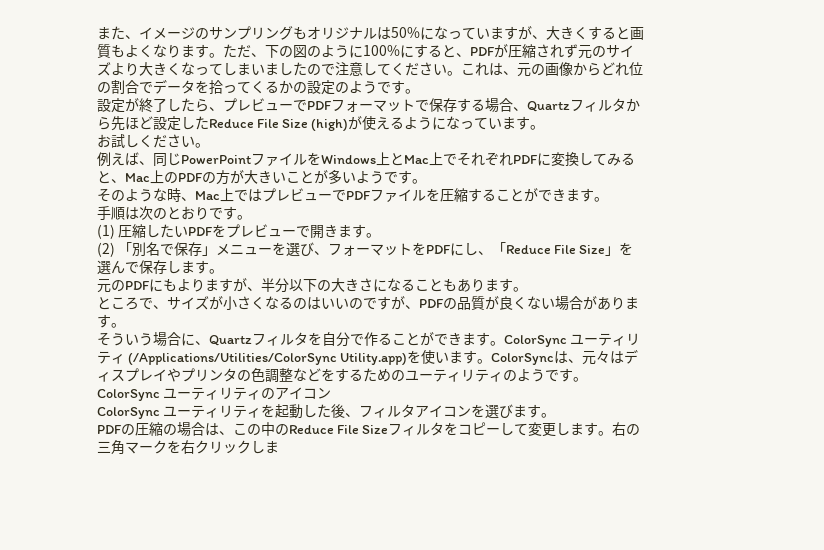また、イメージのサンプリングもオリジナルは50%になっていますが、大きくすると画質もよくなります。ただ、下の図のように100%にすると、PDFが圧縮されず元のサイズより大きくなってしまいましたので注意してください。これは、元の画像からどれ位の割合でデータを拾ってくるかの設定のようです。
設定が終了したら、プレビューでPDFフォーマットで保存する場合、Quartzフィルタから先ほど設定したReduce File Size (high)が使えるようになっています。
お試しください。
例えば、同じPowerPointファイルをWindows上とMac上でそれぞれPDFに変換してみると、Mac上のPDFの方が大きいことが多いようです。
そのような時、Mac上ではプレビューでPDFファイルを圧縮することができます。
手順は次のとおりです。
(1) 圧縮したいPDFをプレビューで開きます。
(2) 「別名で保存」メニューを選び、フォーマットをPDFにし、「Reduce File Size」を選んで保存します。
元のPDFにもよりますが、半分以下の大きさになることもあります。
ところで、サイズが小さくなるのはいいのですが、PDFの品質が良くない場合があります。
そういう場合に、Quartzフィルタを自分で作ることができます。ColorSync ユーティリティ (/Applications/Utilities/ColorSync Utility.app)を使います。ColorSyncは、元々はディスプレイやプリンタの色調整などをするためのユーティリティのようです。
ColorSync ユーティリティのアイコン
ColorSync ユーティリティを起動した後、フィルタアイコンを選びます。
PDFの圧縮の場合は、この中のReduce File Sizeフィルタをコピーして変更します。右の三角マークを右クリックしま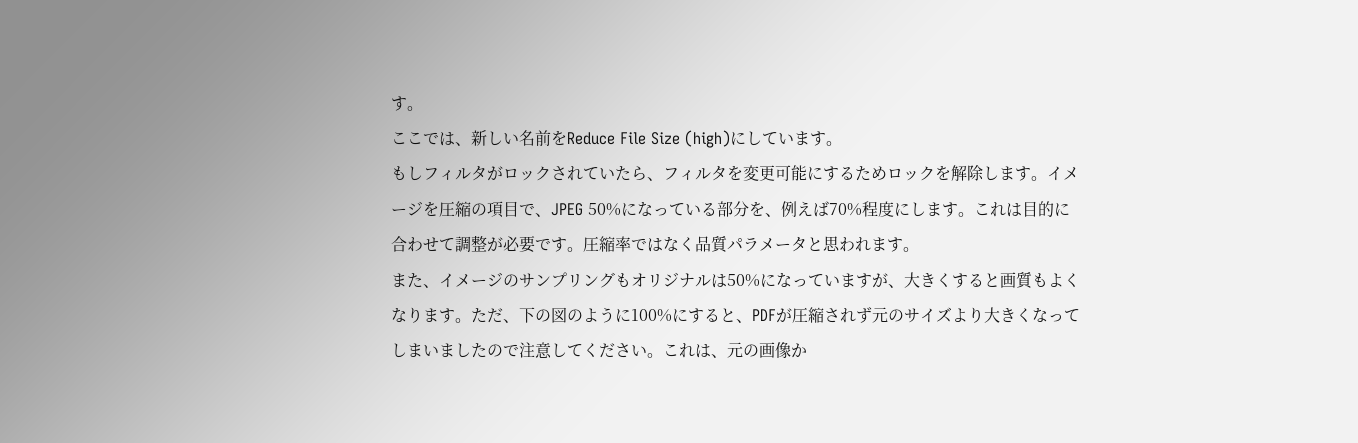す。
ここでは、新しい名前をReduce File Size (high)にしています。
もしフィルタがロックされていたら、フィルタを変更可能にするためロックを解除します。イメージを圧縮の項目で、JPEG 50%になっている部分を、例えば70%程度にします。これは目的に合わせて調整が必要です。圧縮率ではなく品質パラメータと思われます。
また、イメージのサンプリングもオリジナルは50%になっていますが、大きくすると画質もよくなります。ただ、下の図のように100%にすると、PDFが圧縮されず元のサイズより大きくなってしまいましたので注意してください。これは、元の画像か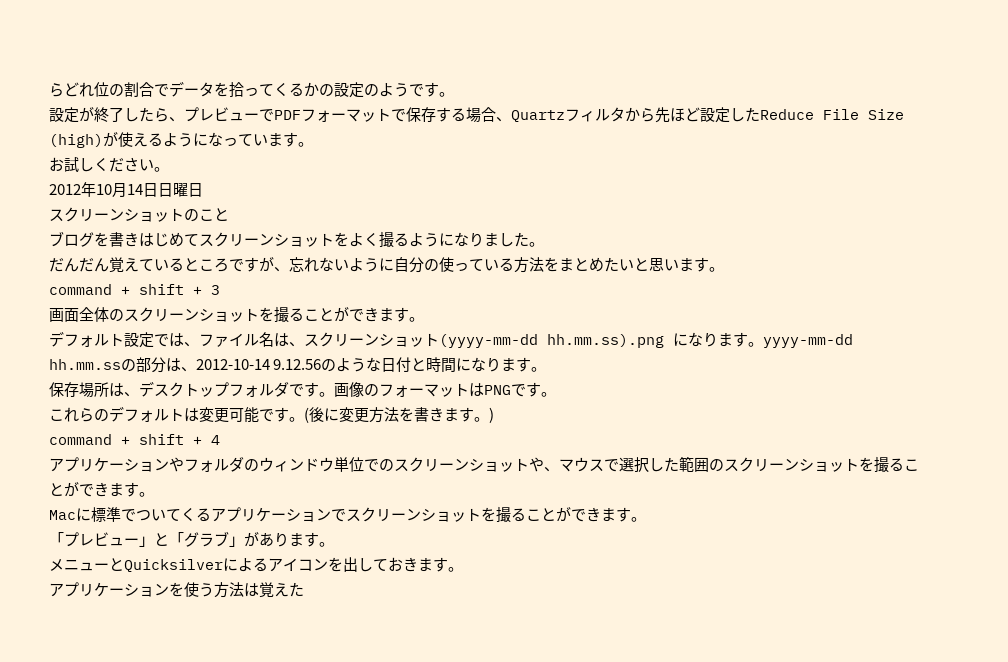らどれ位の割合でデータを拾ってくるかの設定のようです。
設定が終了したら、プレビューでPDFフォーマットで保存する場合、Quartzフィルタから先ほど設定したReduce File Size (high)が使えるようになっています。
お試しください。
2012年10月14日日曜日
スクリーンショットのこと
ブログを書きはじめてスクリーンショットをよく撮るようになりました。
だんだん覚えているところですが、忘れないように自分の使っている方法をまとめたいと思います。
command + shift + 3
画面全体のスクリーンショットを撮ることができます。
デフォルト設定では、ファイル名は、スクリーンショット(yyyy-mm-dd hh.mm.ss).png になります。yyyy-mm-dd hh.mm.ssの部分は、2012-10-14 9.12.56のような日付と時間になります。
保存場所は、デスクトップフォルダです。画像のフォーマットはPNGです。
これらのデフォルトは変更可能です。(後に変更方法を書きます。)
command + shift + 4
アプリケーションやフォルダのウィンドウ単位でのスクリーンショットや、マウスで選択した範囲のスクリーンショットを撮ることができます。
Macに標準でついてくるアプリケーションでスクリーンショットを撮ることができます。
「プレビュー」と「グラブ」があります。
メニューとQuicksilverによるアイコンを出しておきます。
アプリケーションを使う方法は覚えた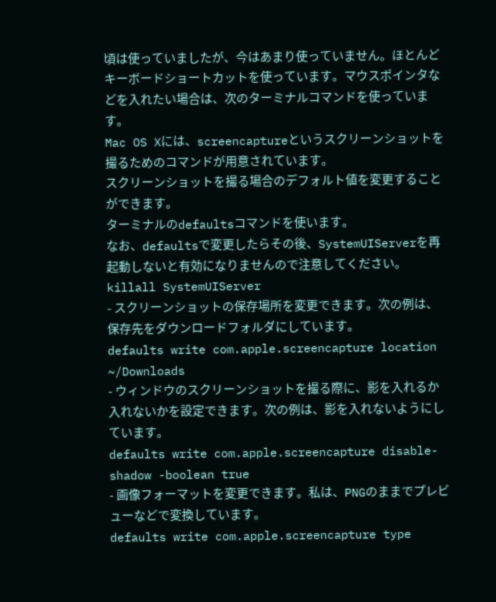頃は使っていましたが、今はあまり使っていません。ほとんどキーボードショートカットを使っています。マウスポインタなどを入れたい場合は、次のターミナルコマンドを使っています。
Mac OS Xには、screencaptureというスクリーンショットを撮るためのコマンドが用意されています。
スクリーンショットを撮る場合のデフォルト値を変更することができます。
ターミナルのdefaultsコマンドを使います。
なお、defaultsで変更したらその後、SystemUIServerを再起動しないと有効になりませんので注意してください。
killall SystemUIServer
- スクリーンショットの保存場所を変更できます。次の例は、保存先をダウンロードフォルダにしています。
defaults write com.apple.screencapture location ~/Downloads
- ウィンドウのスクリーンショットを撮る際に、影を入れるか入れないかを設定できます。次の例は、影を入れないようにしています。
defaults write com.apple.screencapture disable-shadow -boolean true
- 画像フォーマットを変更できます。私は、PNGのままでプレビューなどで変換しています。
defaults write com.apple.screencapture type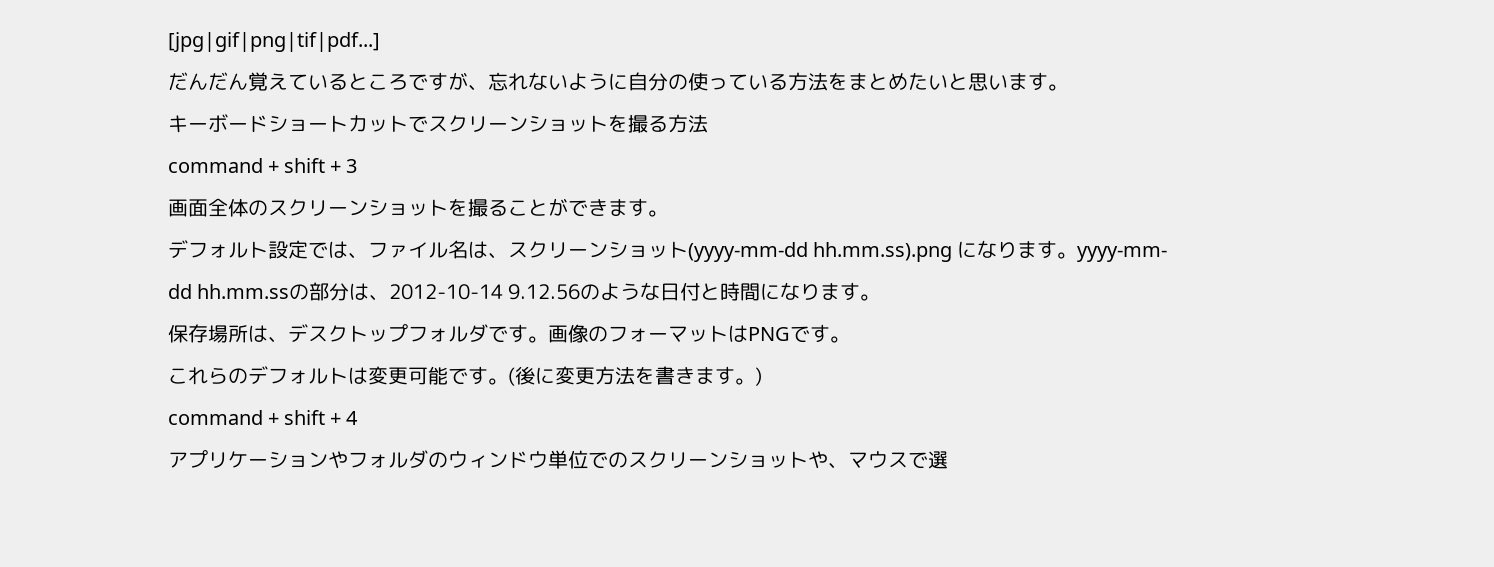[jpg|gif|png|tif|pdf...]
だんだん覚えているところですが、忘れないように自分の使っている方法をまとめたいと思います。
キーボードショートカットでスクリーンショットを撮る方法
command + shift + 3
画面全体のスクリーンショットを撮ることができます。
デフォルト設定では、ファイル名は、スクリーンショット(yyyy-mm-dd hh.mm.ss).png になります。yyyy-mm-dd hh.mm.ssの部分は、2012-10-14 9.12.56のような日付と時間になります。
保存場所は、デスクトップフォルダです。画像のフォーマットはPNGです。
これらのデフォルトは変更可能です。(後に変更方法を書きます。)
command + shift + 4
アプリケーションやフォルダのウィンドウ単位でのスクリーンショットや、マウスで選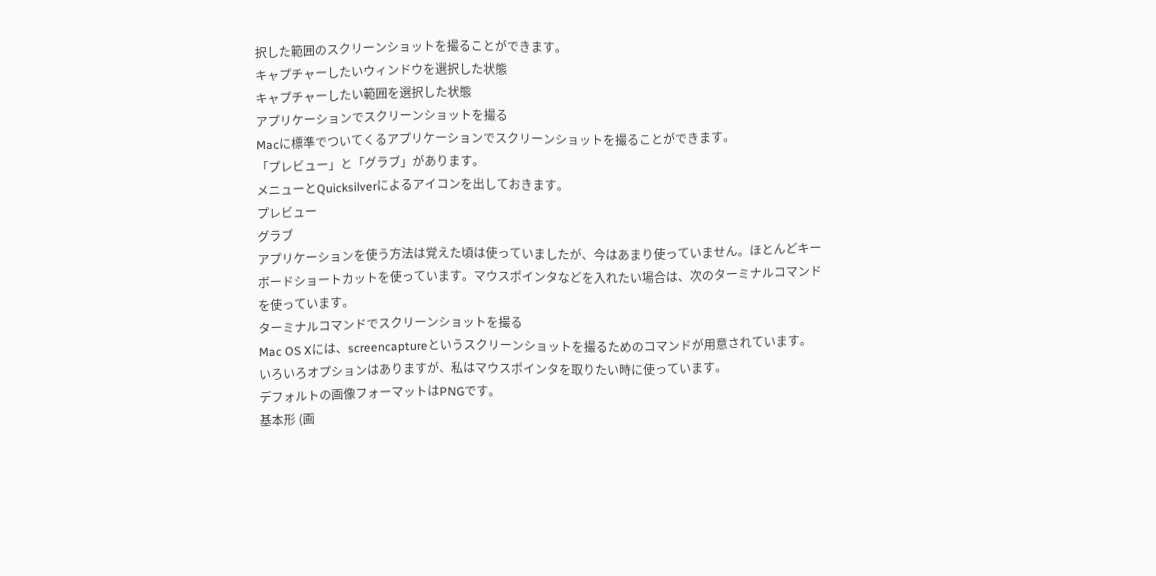択した範囲のスクリーンショットを撮ることができます。
キャプチャーしたいウィンドウを選択した状態
キャプチャーしたい範囲を選択した状態
アプリケーションでスクリーンショットを撮る
Macに標準でついてくるアプリケーションでスクリーンショットを撮ることができます。
「プレビュー」と「グラブ」があります。
メニューとQuicksilverによるアイコンを出しておきます。
プレビュー
グラブ
アプリケーションを使う方法は覚えた頃は使っていましたが、今はあまり使っていません。ほとんどキーボードショートカットを使っています。マウスポインタなどを入れたい場合は、次のターミナルコマンドを使っています。
ターミナルコマンドでスクリーンショットを撮る
Mac OS Xには、screencaptureというスクリーンショットを撮るためのコマンドが用意されています。
いろいろオプションはありますが、私はマウスポインタを取りたい時に使っています。
デフォルトの画像フォーマットはPNGです。
基本形 (画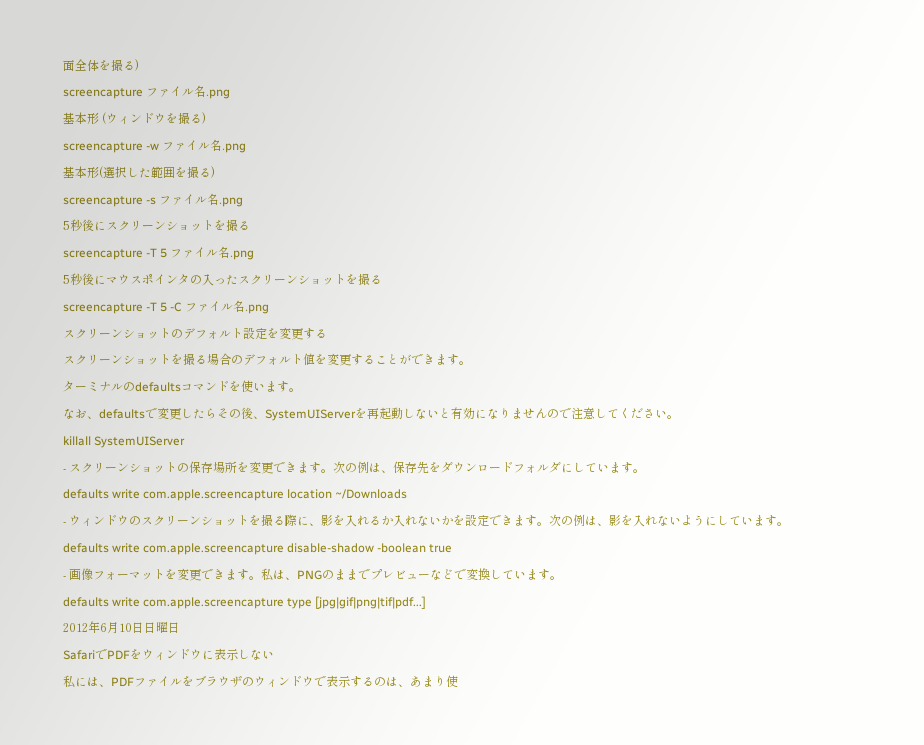面全体を撮る)
screencapture ファイル名.png
基本形 (ウィンドウを撮る)
screencapture -w ファイル名.png
基本形(選択した範囲を撮る)
screencapture -s ファイル名.png
5秒後にスクリーンショットを撮る
screencapture -T 5 ファイル名.png
5秒後にマウスポインタの入ったスクリーンショットを撮る
screencapture -T 5 -C ファイル名.png
スクリーンショットのデフォルト設定を変更する
スクリーンショットを撮る場合のデフォルト値を変更することができます。
ターミナルのdefaultsコマンドを使います。
なお、defaultsで変更したらその後、SystemUIServerを再起動しないと有効になりませんので注意してください。
killall SystemUIServer
- スクリーンショットの保存場所を変更できます。次の例は、保存先をダウンロードフォルダにしています。
defaults write com.apple.screencapture location ~/Downloads
- ウィンドウのスクリーンショットを撮る際に、影を入れるか入れないかを設定できます。次の例は、影を入れないようにしています。
defaults write com.apple.screencapture disable-shadow -boolean true
- 画像フォーマットを変更できます。私は、PNGのままでプレビューなどで変換しています。
defaults write com.apple.screencapture type [jpg|gif|png|tif|pdf...]
2012年6月10日日曜日
SafariでPDFをウィンドウに表示しない
私には、PDFファイルをブラウザのウィンドウで表示するのは、あまり使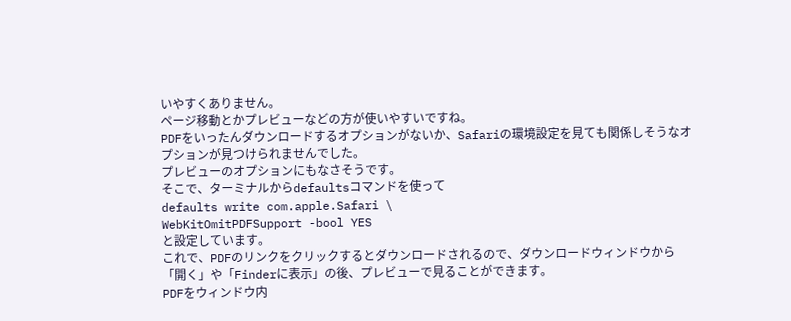いやすくありません。
ページ移動とかプレビューなどの方が使いやすいですね。
PDFをいったんダウンロードするオプションがないか、Safariの環境設定を見ても関係しそうなオプションが見つけられませんでした。
プレビューのオプションにもなさそうです。
そこで、ターミナルからdefaultsコマンドを使って
defaults write com.apple.Safari \
WebKitOmitPDFSupport -bool YES
と設定しています。
これで、PDFのリンクをクリックするとダウンロードされるので、ダウンロードウィンドウから「開く」や「Finderに表示」の後、プレビューで見ることができます。
PDFをウィンドウ内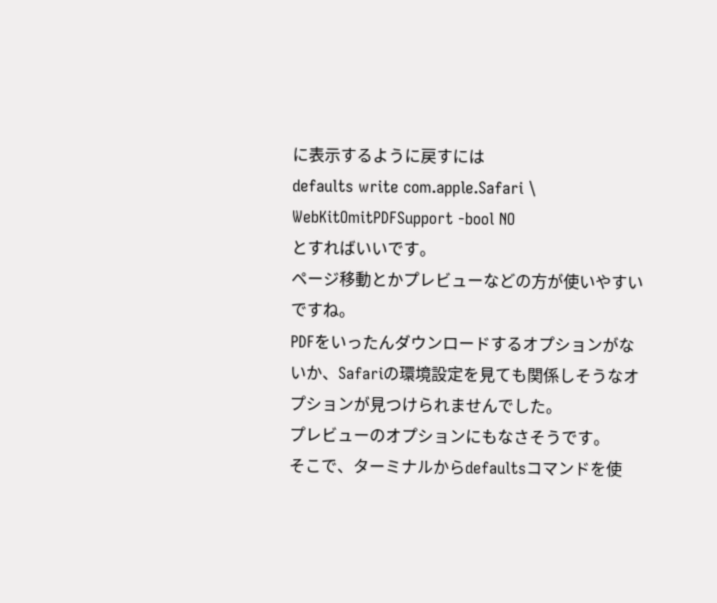に表示するように戻すには
defaults write com.apple.Safari \
WebKitOmitPDFSupport -bool NO
とすればいいです。
ページ移動とかプレビューなどの方が使いやすいですね。
PDFをいったんダウンロードするオプションがないか、Safariの環境設定を見ても関係しそうなオプションが見つけられませんでした。
プレビューのオプションにもなさそうです。
そこで、ターミナルからdefaultsコマンドを使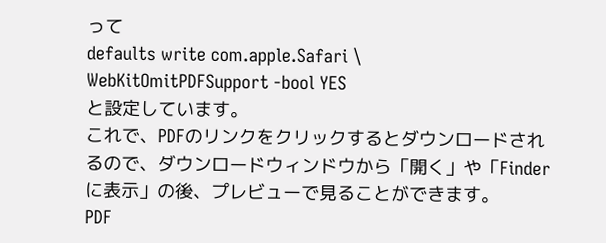って
defaults write com.apple.Safari \
WebKitOmitPDFSupport -bool YES
と設定しています。
これで、PDFのリンクをクリックするとダウンロードされるので、ダウンロードウィンドウから「開く」や「Finderに表示」の後、プレビューで見ることができます。
PDF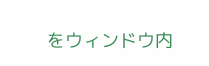をウィンドウ内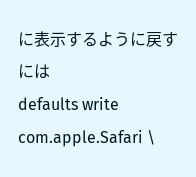に表示するように戻すには
defaults write com.apple.Safari \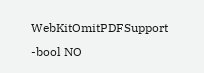WebKitOmitPDFSupport -bool NO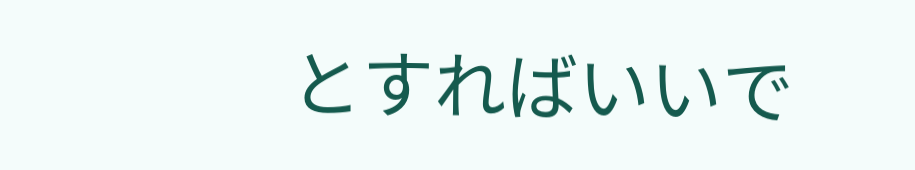とすればいいで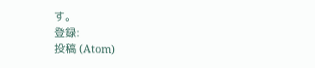す。
登録:
投稿 (Atom)